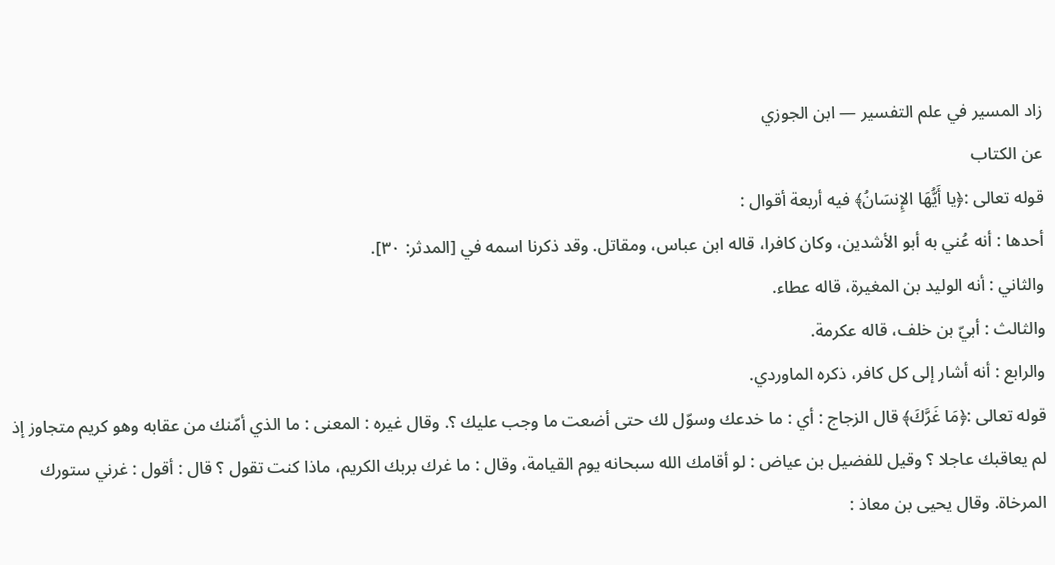زاد المسير في علم التفسير — ابن الجوزي
عن الكتاب
قوله تعالى :﴿يا أَيُّهَا الإِنسَانُ﴾ فيه أربعة أقوال :
أحدها : أنه عُني به أبو الأشدين، وكان كافرا، قاله ابن عباس، ومقاتل. وقد ذكرنا اسمه في [المدثر: ٣٠].
والثاني : أنه الوليد بن المغيرة، قاله عطاء.
والثالث : أبيّ بن خلف، قاله عكرمة.
والرابع : أنه أشار إلى كل كافر، ذكره الماوردي.
قوله تعالى :﴿مَا غَرَّكَ﴾ قال الزجاج : أي : ما خدعك وسوّل لك حتى أضعت ما وجب عليك ؟. وقال غيره : المعنى : ما الذي أمّنك من عقابه وهو كريم متجاوز إذ لم يعاقبك عاجلا ؟ وقيل للفضيل بن عياض : لو أقامك الله سبحانه يوم القيامة، وقال : ما غرك بربك الكريم، ماذا كنت تقول ؟ قال : أقول : غرني ستورك المرخاة. وقال يحيى بن معاذ :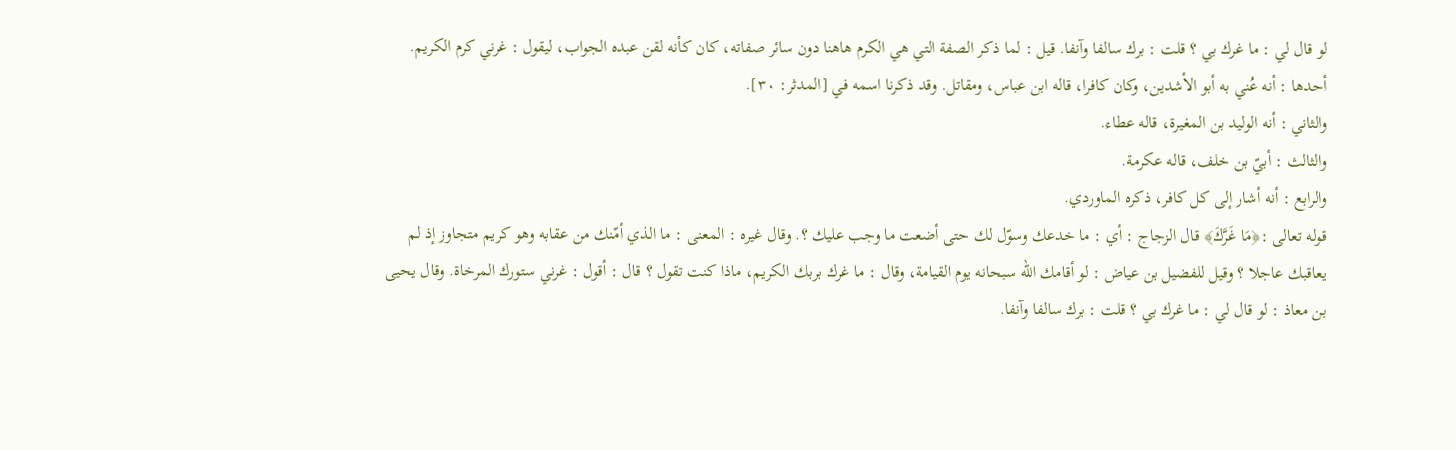لو قال لي : ما غرك بي ؟ قلت : برك سالفا وآنفا. قيل : لما ذكر الصفة التي هي الكرم هاهنا دون سائر صفاته، كان كأنه لقن عبده الجواب، ليقول : غرني كرم الكريم.
أحدها : أنه عُني به أبو الأشدين، وكان كافرا، قاله ابن عباس، ومقاتل. وقد ذكرنا اسمه في [المدثر: ٣٠].
والثاني : أنه الوليد بن المغيرة، قاله عطاء.
والثالث : أبيّ بن خلف، قاله عكرمة.
والرابع : أنه أشار إلى كل كافر، ذكره الماوردي.
قوله تعالى :﴿مَا غَرَّكَ﴾ قال الزجاج : أي : ما خدعك وسوّل لك حتى أضعت ما وجب عليك ؟. وقال غيره : المعنى : ما الذي أمّنك من عقابه وهو كريم متجاوز إذ لم يعاقبك عاجلا ؟ وقيل للفضيل بن عياض : لو أقامك الله سبحانه يوم القيامة، وقال : ما غرك بربك الكريم، ماذا كنت تقول ؟ قال : أقول : غرني ستورك المرخاة. وقال يحيى بن معاذ : لو قال لي : ما غرك بي ؟ قلت : برك سالفا وآنفا.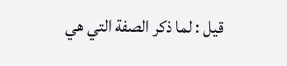قيل : لما ذكر الصفة التي هي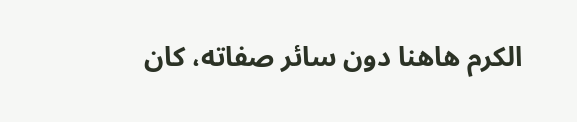الكرم هاهنا دون سائر صفاته، كان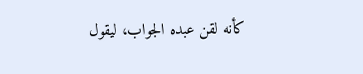كأنه لقن عبده الجواب، ليقول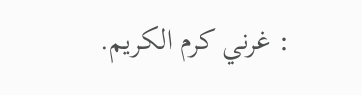: غرني كرم الكريم.